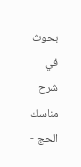بحوث في شرح مناسك الحج -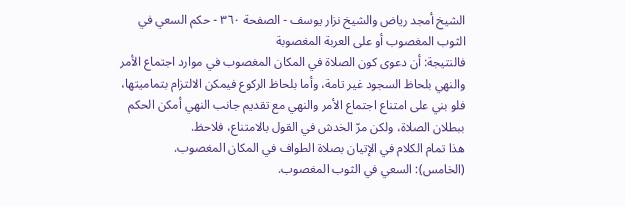الشيخ أمجد رياض والشيخ نزار يوسف - الصفحة ٣٦٠ - حكم السعي في الثوب المغصوب أو على العربة المغصوبة
فالنتيجة: أن دعوى كون الصلاة في المكان المغصوب في موارد اجتماع الأمر والنهي بلحاظ السجود غير تامة، وأما بلحاظ الركوع فيمكن الالتزام بتماميتها، فلو بني على امتناع اجتماع الأمر والنهي مع تقديم جانب النهي أمكن الحكم ببطلان الصلاة، ولكن مرّ الخدش في القول بالامتناع، فلاحظ.
هذا تمام الكلام في الإتيان بصلاة الطواف في المكان المغصوب.
(الخامس): السعي في الثوب المغصوب.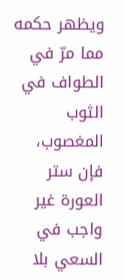ويظهر حكمه مما مرّ في الطواف في الثوب المغصوب، فإن ستر العورة غير واجب في السعي بلا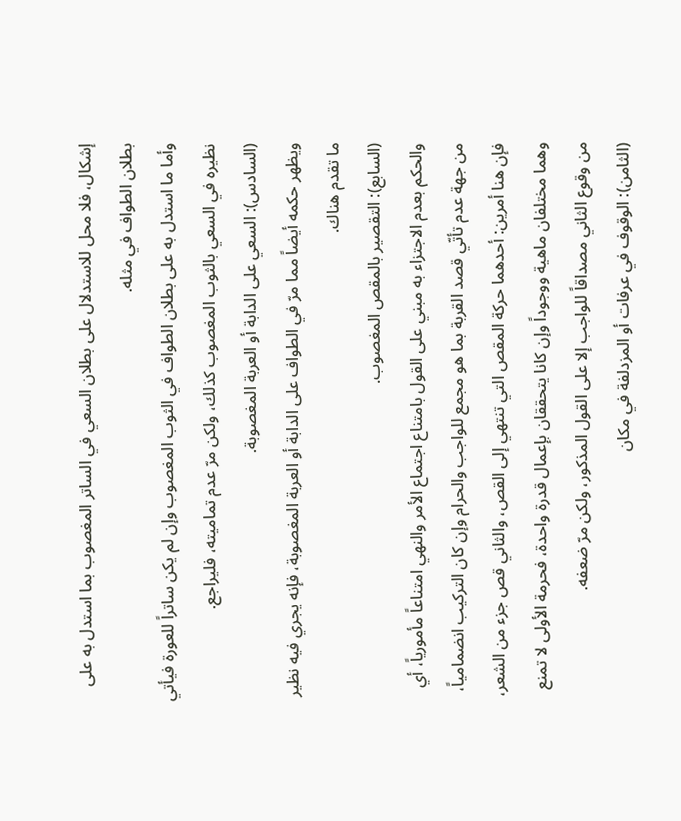إشكال، فلا محل للاستدلال على بطلان السعي في الساتر المغصوب بما استدل به على بطلان الطواف في مثله.
وأما ما استدل به على بطلان الطواف في الثوب المغصوب وإن لم يكن ساتراً للعورة فيأتي نظيره في السعي بالثوب المغصوب كذلك، ولكن مرّ عدم تماميته، فليراجع.
(السادس): السعي على الدابة أو العربة المغصوبة.
ويظهر حكمه أيضاً مما مرّ في الطواف على الدابة أو العربة المغصوبة، فإنه يجري فيه نظير ما تقدم هناك.
(السابع): التقصير بالمقص المغصوب.
والحكم بعدم الاجتزاء به مبني على القول بامتناع اجتماع الأمر والنهي امتناعاً مأمورياً، أي من جهة عدم تأتّي قصد القربة بما هو مجمع للواجب والحرام وإن كان التركيب انضمامياً، فإن هنا أمرين: أحدهما حركة المقص التي تنتهي إلى القص، والثاني قص جزء من الشعر، وهما مختلفان ماهية ووجوداً وإن كانا يتحققان بإعمال قدرة واحدة، فحرمة الأولى لا تمنع من وقوع الثاني مصداقاً للواجب إلا على القول المذكور، ولكن مرّ ضعفه.
(الثامن): الوقوف في عرفات أو المزدلفة في مكان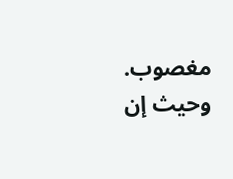مغصوب.
وحيث إن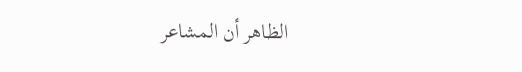الظاهر أن المشاعر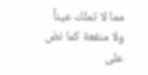مما لا تملك عيناً ولا منفعة كما نصّ على